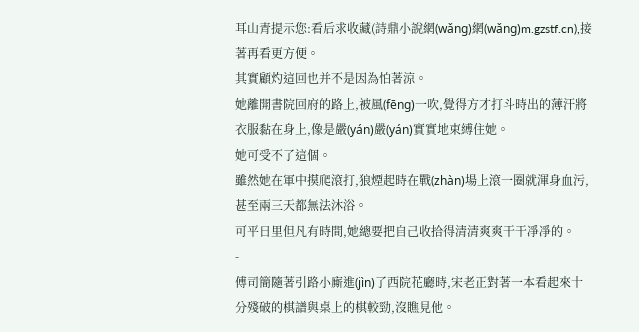耳山青提示您:看后求收藏(詩鼎小說網(wǎng)網(wǎng)m.gzstf.cn),接著再看更方便。
其實顧灼這回也并不是因為怕著涼。
她離開書院回府的路上,被風(fēng)一吹,覺得方才打斗時出的薄汗將衣服黏在身上,像是嚴(yán)嚴(yán)實實地束縛住她。
她可受不了這個。
雖然她在軍中摸爬滾打,狼煙起時在戰(zhàn)場上滾一圈就渾身血污,甚至兩三天都無法沐浴。
可平日里但凡有時間,她總要把自己收拾得清清爽爽干干凈凈的。
-
傅司簡隨著引路小廝進(jìn)了西院花廳時,宋老正對著一本看起來十分殘破的棋譜與桌上的棋較勁,沒瞧見他。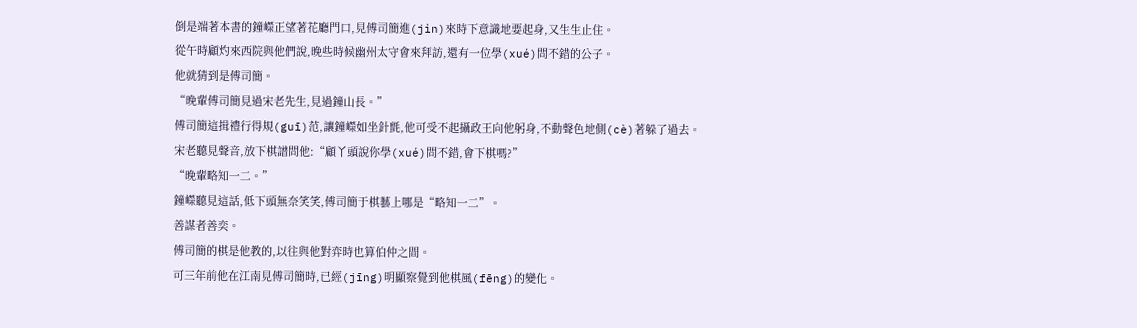倒是端著本書的鐘嶸正望著花廳門口,見傅司簡進(jìn)來時下意識地要起身,又生生止住。
從午時顧灼來西院與他們說,晚些時候幽州太守會來拜訪,還有一位學(xué)問不錯的公子。
他就猜到是傅司簡。
“晚輩傅司簡見過宋老先生,見過鐘山長。”
傅司簡這揖禮行得規(guī)范,讓鐘嶸如坐針氈,他可受不起攝政王向他躬身,不動聲色地側(cè)著躲了過去。
宋老聽見聲音,放下棋譜問他:“顧丫頭說你學(xué)問不錯,會下棋嗎?”
“晚輩略知一二。”
鐘嶸聽見這話,低下頭無奈笑笑,傅司簡于棋藝上哪是“略知一二”。
善謀者善奕。
傅司簡的棋是他教的,以往與他對弈時也算伯仲之間。
可三年前他在江南見傅司簡時,已經(jīng)明顯察覺到他棋風(fēng)的變化。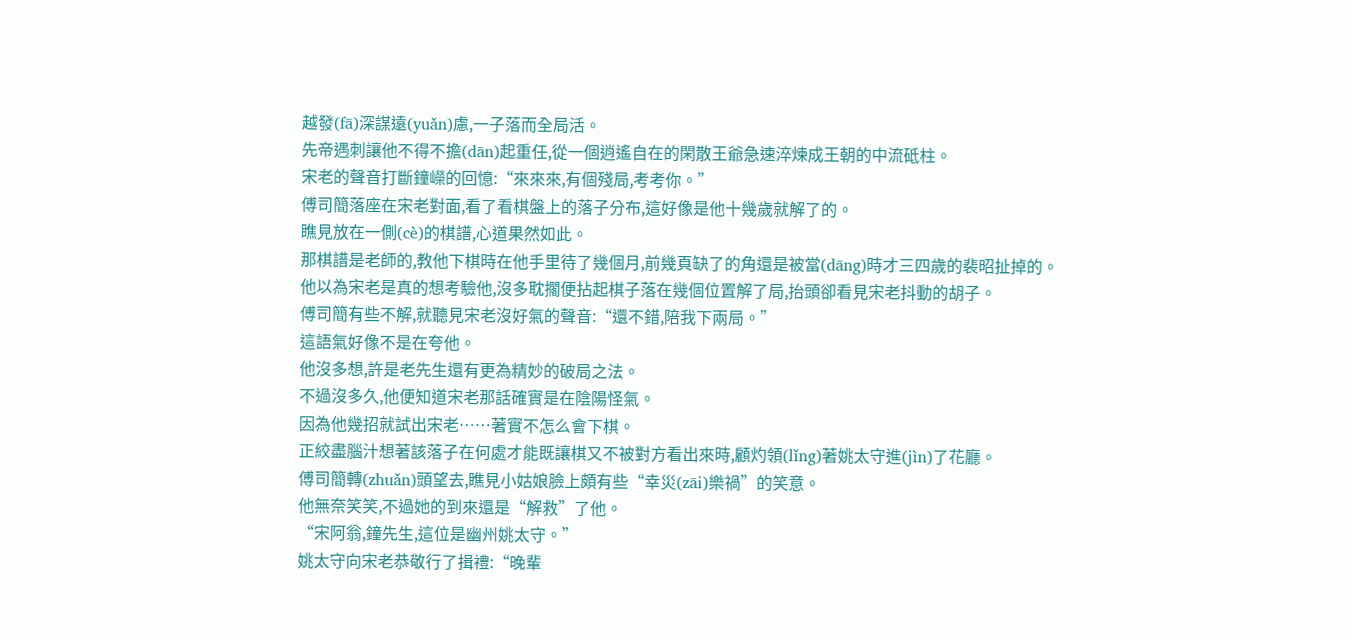越發(fā)深謀遠(yuǎn)慮,一子落而全局活。
先帝遇刺讓他不得不擔(dān)起重任,從一個逍遙自在的閑散王爺急速淬煉成王朝的中流砥柱。
宋老的聲音打斷鐘嶸的回憶:“來來來,有個殘局,考考你。”
傅司簡落座在宋老對面,看了看棋盤上的落子分布,這好像是他十幾歲就解了的。
瞧見放在一側(cè)的棋譜,心道果然如此。
那棋譜是老師的,教他下棋時在他手里待了幾個月,前幾頁缺了的角還是被當(dāng)時才三四歲的裴昭扯掉的。
他以為宋老是真的想考驗他,沒多耽擱便拈起棋子落在幾個位置解了局,抬頭卻看見宋老抖動的胡子。
傅司簡有些不解,就聽見宋老沒好氣的聲音:“還不錯,陪我下兩局。”
這語氣好像不是在夸他。
他沒多想,許是老先生還有更為精妙的破局之法。
不過沒多久,他便知道宋老那話確實是在陰陽怪氣。
因為他幾招就試出宋老……著實不怎么會下棋。
正絞盡腦汁想著該落子在何處才能既讓棋又不被對方看出來時,顧灼領(lǐng)著姚太守進(jìn)了花廳。
傅司簡轉(zhuǎn)頭望去,瞧見小姑娘臉上頗有些“幸災(zāi)樂禍”的笑意。
他無奈笑笑,不過她的到來還是“解救”了他。
“宋阿翁,鐘先生,這位是幽州姚太守。”
姚太守向宋老恭敬行了揖禮:“晚輩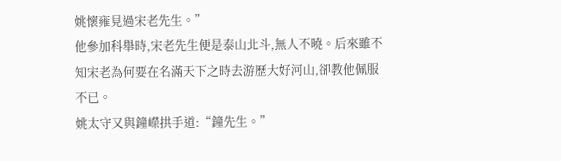姚懷雍見過宋老先生。”
他參加科舉時,宋老先生便是泰山北斗,無人不曉。后來雖不知宋老為何要在名滿天下之時去游歷大好河山,卻教他佩服不已。
姚太守又與鐘嶸拱手道:“鐘先生。”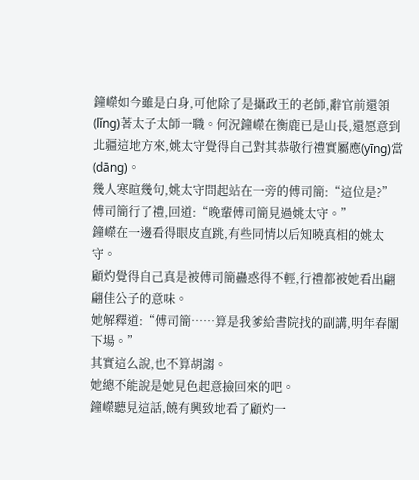鐘嶸如今雖是白身,可他除了是攝政王的老師,辭官前還領(lǐng)著太子太師一職。何況鐘嶸在衡鹿已是山長,還愿意到北疆這地方來,姚太守覺得自己對其恭敬行禮實屬應(yīng)當(dāng)。
幾人寒暄幾句,姚太守問起站在一旁的傅司簡:“這位是?”
傅司簡行了禮,回道:“晚輩傅司簡見過姚太守。”
鐘嶸在一邊看得眼皮直跳,有些同情以后知曉真相的姚太守。
顧灼覺得自己真是被傅司簡蠱惑得不輕,行禮都被她看出翩翩佳公子的意味。
她解釋道:“傅司簡……算是我爹給書院找的副講,明年春闈下場。”
其實這么說,也不算胡謅。
她總不能說是她見色起意撿回來的吧。
鐘嶸聽見這話,饒有興致地看了顧灼一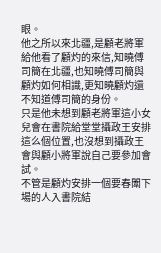眼。
他之所以來北疆,是顧老將軍給他看了顧灼的來信,知曉傅司簡在北疆,也知曉傅司簡與顧灼如何相識,更知曉顧灼還不知道傅司簡的身份。
只是他未想到顧老將軍這小女兒會在書院給堂堂攝政王安排這么個位置,也沒想到攝政王會與顧小將軍說自己要參加會試。
不管是顧灼安排一個要春闈下場的人入書院結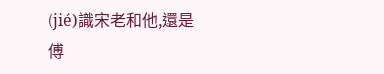(jié)識宋老和他,還是傅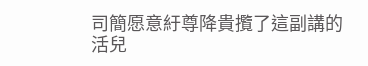司簡愿意紆尊降貴攬了這副講的活兒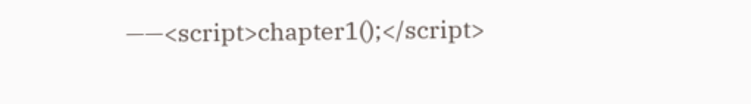——<script>chapter1();</script>